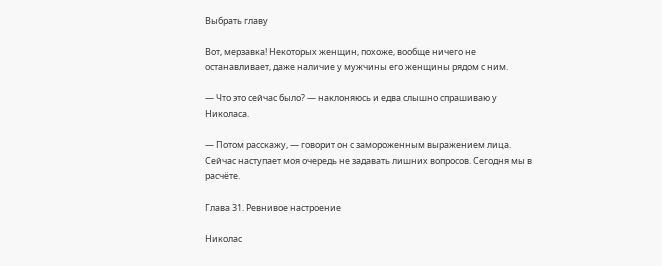Выбрать главу

Вот, мерзавка! Некоторых женщин, похоже, вообще ничего не останавливает, даже наличие у мужчины его женщины рядом с ним.

— Что это сейчас было? — наклоняюсь и едва слышно спрашиваю у Николаса.

— Потом расскажу, — говорит он с замороженным выражением лица. Сейчас наступает моя очередь не задавать лишних вопросов. Сегодня мы в расчёте.

Глава 31. Ревнивое настроение

Николас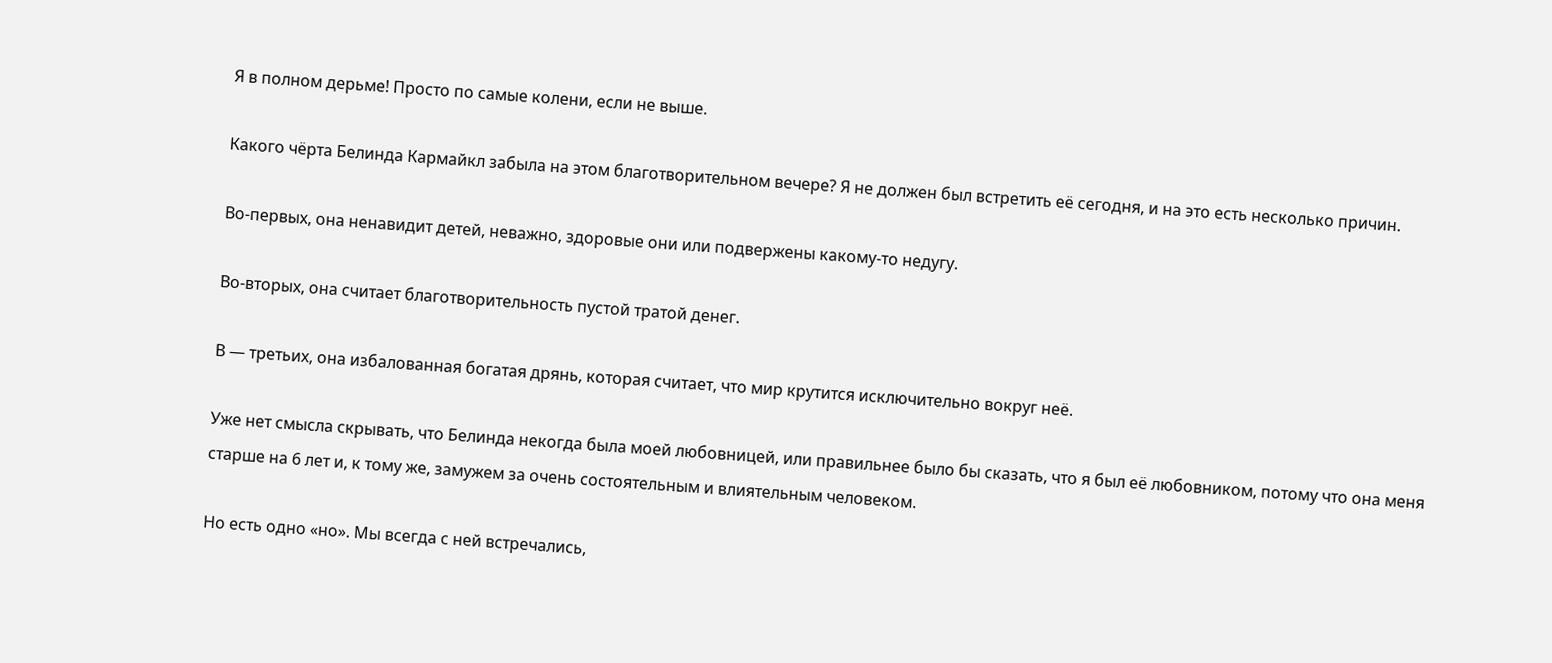Я в полном дерьме! Просто по самые колени, если не выше.

Какого чёрта Белинда Кармайкл забыла на этом благотворительном вечере? Я не должен был встретить её сегодня, и на это есть несколько причин.

Во-первых, она ненавидит детей, неважно, здоровые они или подвержены какому-то недугу.

Во-вторых, она считает благотворительность пустой тратой денег.

В — третьих, она избалованная богатая дрянь, которая считает, что мир крутится исключительно вокруг неё.

Уже нет смысла скрывать, что Белинда некогда была моей любовницей, или правильнее было бы сказать, что я был её любовником, потому что она меня старше на 6 лет и, к тому же, замужем за очень состоятельным и влиятельным человеком.

Но есть одно «но». Мы всегда с ней встречались,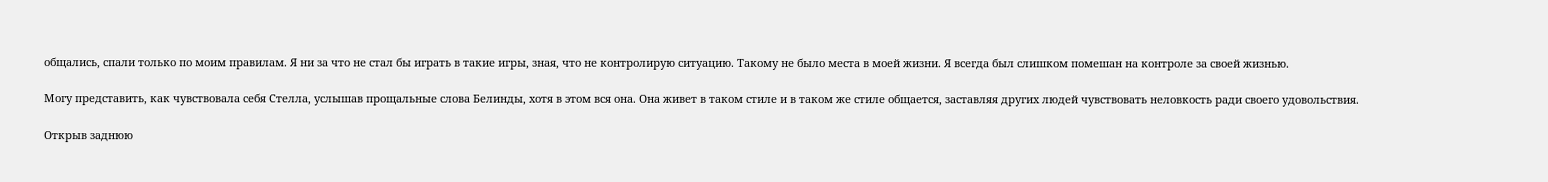общались, спали только по моим правилам. Я ни за что не стал бы играть в такие игры, зная, что не контролирую ситуацию. Такому не было места в моей жизни. Я всегда был слишком помешан на контроле за своей жизнью.

Могу представить, как чувствовала себя Стелла, услышав прощальные слова Белинды, хотя в этом вся она. Она живет в таком стиле и в таком же стиле общается, заставляя других людей чувствовать неловкость ради своего удовольствия.

Открыв заднюю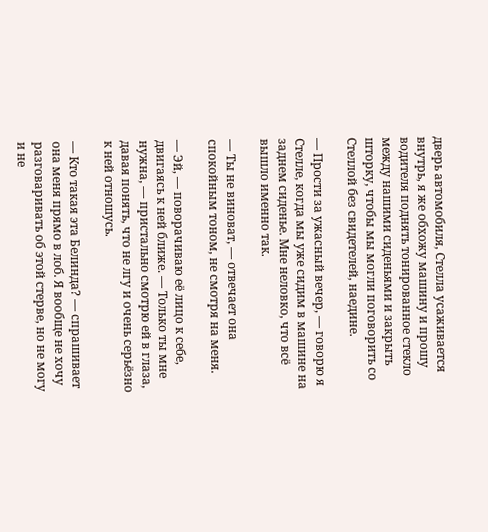дверь автомобиля, Стелла усаживается внутрь, я же обхожу машину и прошу водителя поднять тонированное стекло между нашими сиденьями и закрыть шторку, чтобы мы могли поговорить со Стеллой без свидетелей, наедине.

— Прости за ужасный вечер, — говорю я Стелле, когда мы уже сидим в машине на заднем сиденье. Мне неловко, что всё вышло именно так.

— Ты не виноват, — отвечает она спокойным тоном, не смотря на меня.

— Эй, — поворачиваю её лицо к себе, двигаясь к ней ближе. — Только ты мне нужна, — пристально смотрю ей в глаза, давая понять, что не лгу и очень серьёзно к ней отношусь.

— Кто такая эта Белинда? — спрашивает она меня прямо в лоб. Я вообще не хочу разговаривать об этой стерве, но не могу и не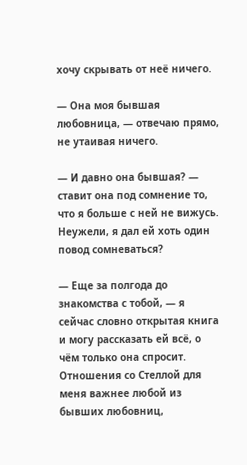хочу скрывать от неё ничего.

— Она моя бывшая любовница, — отвечаю прямо, не утаивая ничего.

— И давно она бывшая? — ставит она под сомнение то, что я больше с ней не вижусь. Неужели, я дал ей хоть один повод сомневаться?

— Еще за полгода до знакомства с тобой, — я сейчас словно открытая книга и могу рассказать ей всё, о чём только она спросит. Отношения со Стеллой для меня важнее любой из бывших любовниц,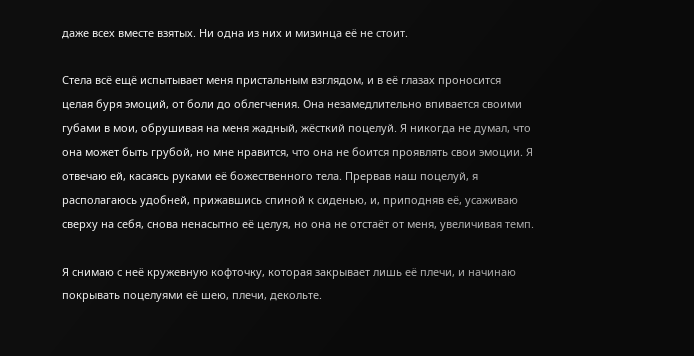даже всех вместе взятых. Ни одна из них и мизинца её не стоит.

Стела всё ещё испытывает меня пристальным взглядом, и в её глазах проносится целая буря эмоций, от боли до облегчения. Она незамедлительно впивается своими губами в мои, обрушивая на меня жадный, жёсткий поцелуй. Я никогда не думал, что она может быть грубой, но мне нравится, что она не боится проявлять свои эмоции. Я отвечаю ей, касаясь руками её божественного тела. Прервав наш поцелуй, я располагаюсь удобней, прижавшись спиной к сиденью, и, приподняв её, усаживаю сверху на себя, снова ненасытно её целуя, но она не отстаёт от меня, увеличивая темп.

Я снимаю с неё кружевную кофточку, которая закрывает лишь её плечи, и начинаю покрывать поцелуями её шею, плечи, декольте.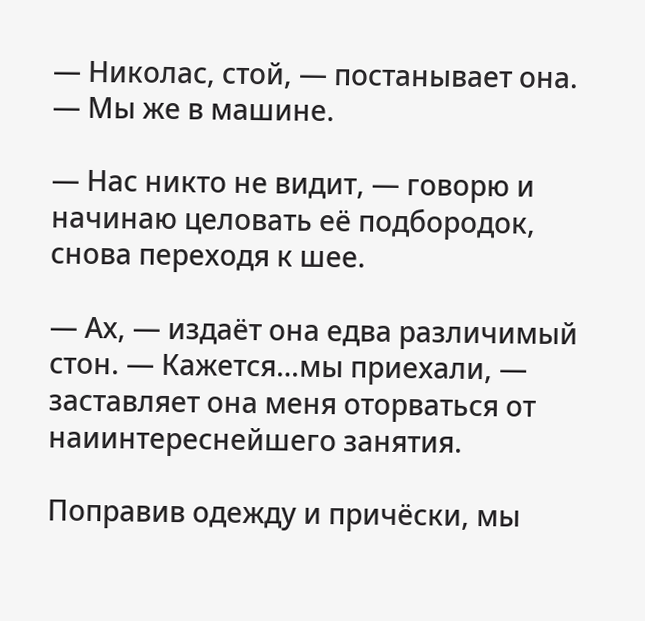— Николас, стой, — постанывает она. — Мы же в машине.

— Нас никто не видит, — говорю и начинаю целовать её подбородок, снова переходя к шее.

— Ах, — издаёт она едва различимый стон. — Кажется…мы приехали, — заставляет она меня оторваться от наиинтереснейшего занятия.

Поправив одежду и причёски, мы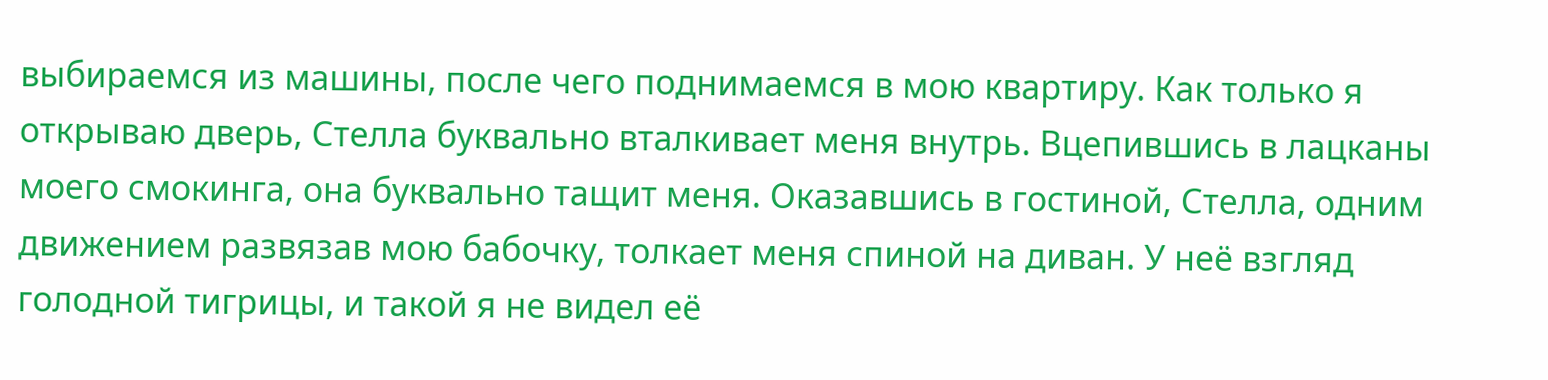выбираемся из машины, после чего поднимаемся в мою квартиру. Как только я открываю дверь, Стелла буквально вталкивает меня внутрь. Вцепившись в лацканы моего смокинга, она буквально тащит меня. Оказавшись в гостиной, Стелла, одним движением развязав мою бабочку, толкает меня спиной на диван. У неё взгляд голодной тигрицы, и такой я не видел её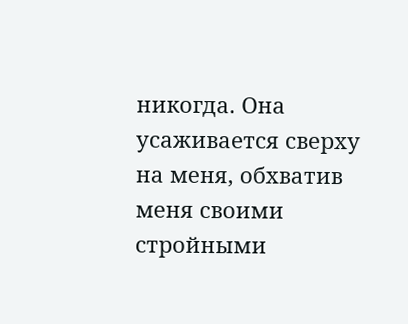никогда. Она усаживается сверху на меня, обхватив меня своими стройными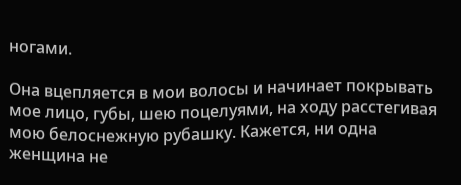ногами.

Она вцепляется в мои волосы и начинает покрывать мое лицо, губы, шею поцелуями, на ходу расстегивая мою белоснежную рубашку. Кажется, ни одна женщина не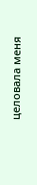целовала меня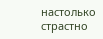настолько страстно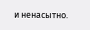и ненасытно.